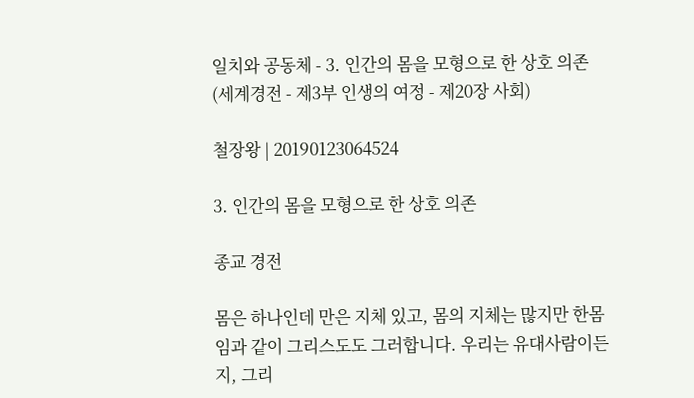일치와 공동체 - 3. 인간의 몸을 모형으로 한 상호 의존 (세계경전 - 제3부 인생의 여정 - 제20장 사회)

철장왕 | 20190123064524

3. 인간의 몸을 모형으로 한 상호 의존

종교 경전

몸은 하나인데 만은 지체 있고, 몸의 지체는 많지만 한몸임과 같이 그리스도도 그러합니다. 우리는 유대사람이든지, 그리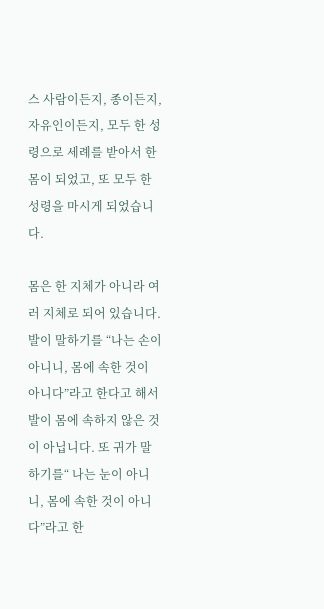스 사람이든지, 종이든지, 자유인이든지, 모두 한 성령으로 세례를 받아서 한 몸이 되었고, 또 모두 한 성령을 마시게 되었습니다.

몸은 한 지체가 아니라 여러 지체로 되어 있습니다. 발이 말하기를 “나는 손이 아니니, 몸에 속한 것이 아니다”라고 한다고 해서 발이 몸에 속하지 않은 것이 아닙니다. 또 귀가 말하기를“ 나는 눈이 아니니, 몸에 속한 것이 아니다”라고 한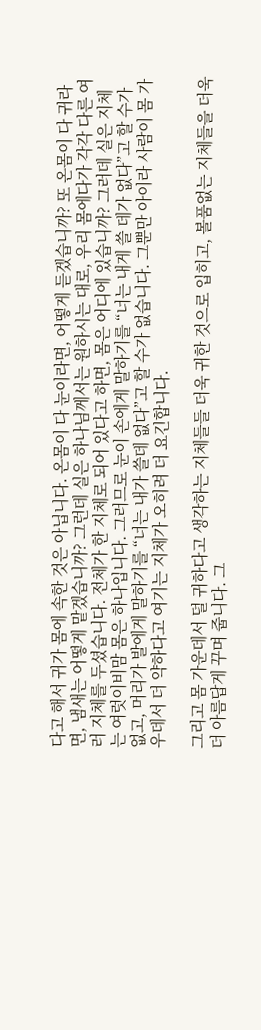다고 해서 귀가 몸에 속한 것은 아닙니다. 온몸이 다 눈이라면, 어떻게 듣겠습니까? 또 온몸이 다 귀라면, 냄새는 어떻게 맡겠습니까? 그런데 실은 하나님께서는 원하시는 대로, 우리 몸에다가 각각 다른 여러 지체를 두셨습니다. 전체가 한 지체로 되어 있다고 하면, 몸은 어디에 있습니까? 그러데 실은 지체는 여럿이비맘 몸은 하나입니다. 그러므로 눈이 손에게 말하기를 “너는 내게 쓸 데가 없다”고 할 수가 없고, 머리가 발에게 말하기를 “너는 내가 쓸데 없다”고 할 수가 없습니다. 그뿐만 아이라 사람이 몸 가우데서 더 약하다고 여기는 지체가 오히려 더 요긴합니다.

그리고 몸 가운데서 덜 귀하다고 생각하는 지체들들 더욱 귀한 것으로 입히고, 볼품없는 지체들을 더욱더 아름답게 꾸며 줍니다. 그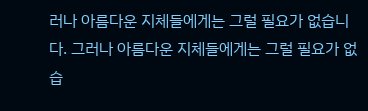러나 아름다운 지체들에게는 그럴 필요가 없습니다. 그러나 아름다운 지체들에게는 그럴 필요가 없습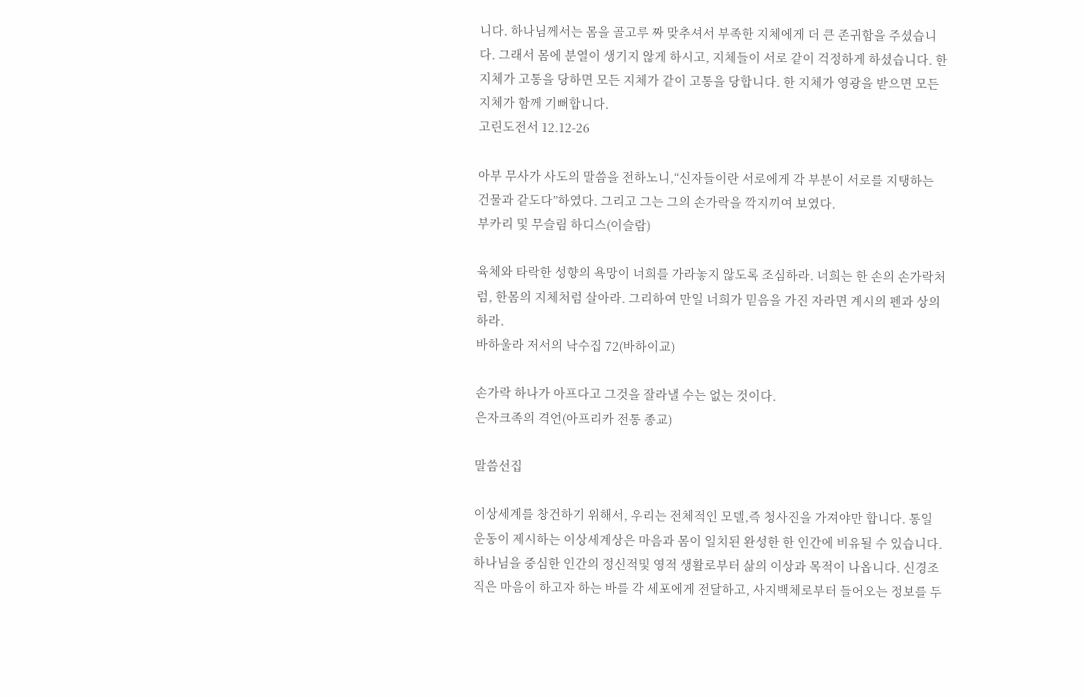니다. 하나님께서는 몸을 골고루 짜 맞추셔서 부족한 지체에게 더 큰 존귀함을 주셨습니다. 그래서 몸에 분열이 생기지 않게 하시고, 지체들이 서로 같이 걱정하게 하셨습니다. 한 지체가 고통을 당하면 모든 지체가 같이 고통을 당합니다. 한 지체가 영광을 받으면 모든지체가 함께 기뻐합니다.
고린도전서 12.12-26

아부 무사가 사도의 말씀을 전하노니,“신자들이란 서로에게 각 부분이 서로를 지탱하는 건물과 같도다”하였다. 그리고 그는 그의 손가락을 깍지끼여 보였다.
부카리 및 무슬림 하디스(이슬람)

육체와 타락한 성향의 욕망이 너희를 가라놓지 않도록 조심하라. 너희는 한 손의 손가락처럼, 한몸의 지체처럼 살아라. 그리하여 만일 너희가 믿음을 가진 자라면 계시의 펜과 상의하라.
바하울라 저서의 낙수집 72(바하이교)

손가락 하나가 아프다고 그것을 잘라낼 수는 없는 것이다.
은자크족의 격언(아프리카 전통 종교)

말씀선집

이상세계를 창건하기 위해서, 우리는 전체적인 모델,즉 청사진을 가져야만 합니다. 통일운동이 제시하는 이상세계상은 마음과 몸이 일치된 완성한 한 인간에 비유될 수 있습니다. 하나님을 중심한 인간의 정신적및 영적 생활로부터 삶의 이상과 목적이 나옵니다. 신경조직은 마음이 하고자 하는 바를 각 세포에게 전달하고, 사지백체로부터 들어오는 정보를 두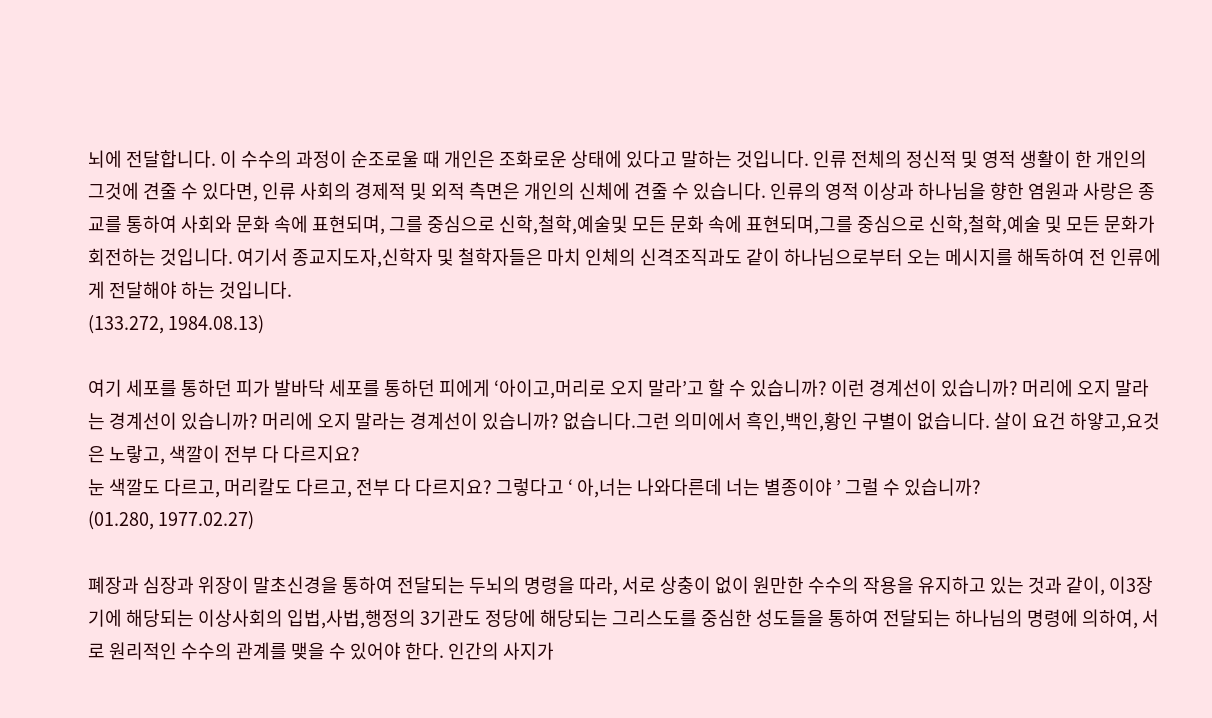뇌에 전달합니다. 이 수수의 과정이 순조로울 때 개인은 조화로운 상태에 있다고 말하는 것입니다. 인류 전체의 정신적 및 영적 생활이 한 개인의 그것에 견줄 수 있다면, 인류 사회의 경제적 및 외적 측면은 개인의 신체에 견줄 수 있습니다. 인류의 영적 이상과 하나님을 향한 염원과 사랑은 종교를 통하여 사회와 문화 속에 표현되며, 그를 중심으로 신학,철학,예술및 모든 문화 속에 표현되며,그를 중심으로 신학,철학,예술 및 모든 문화가 회전하는 것입니다. 여기서 종교지도자,신학자 및 철학자들은 마치 인체의 신격조직과도 같이 하나님으로부터 오는 메시지를 해독하여 전 인류에게 전달해야 하는 것입니다.
(133.272, 1984.08.13)

여기 세포를 통하던 피가 발바닥 세포를 통하던 피에게 ‘아이고,머리로 오지 말라’고 할 수 있습니까? 이런 경계선이 있습니까? 머리에 오지 말라는 경계선이 있습니까? 머리에 오지 말라는 경계선이 있습니까? 없습니다.그런 의미에서 흑인,백인,황인 구별이 없습니다. 살이 요건 하얗고,요것은 노랗고, 색깔이 전부 다 다르지요?
눈 색깔도 다르고, 머리칼도 다르고, 전부 다 다르지요? 그렇다고 ‘ 아,너는 나와다른데 너는 별종이야 ’ 그럴 수 있습니까?
(01.280, 1977.02.27)

폐장과 심장과 위장이 말초신경을 통하여 전달되는 두뇌의 명령을 따라, 서로 상충이 없이 원만한 수수의 작용을 유지하고 있는 것과 같이, 이3장기에 해당되는 이상사회의 입법,사법,행정의 3기관도 정당에 해당되는 그리스도를 중심한 성도들을 통하여 전달되는 하나님의 명령에 의하여, 서로 원리적인 수수의 관계를 맺을 수 있어야 한다. 인간의 사지가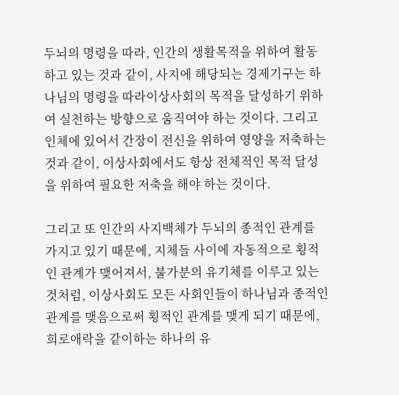두뇌의 명령을 따라, 인간의 생활목적을 위하여 활동하고 있는 것과 같이, 사지에 해당되는 경제기구는 하나님의 명령을 따라이상사회의 목적을 달성하기 위하여 실천하는 방향으로 움직여야 하는 것이다. 그리고 인체에 있어서 간장이 전신을 위하여 영양을 저축하는 것과 같이, 이상사회에서도 항상 전체적인 목적 달성을 위하여 필요한 저축을 해야 하는 것이다.

그리고 또 인간의 사지백체가 두뇌의 종적인 관계를 가지고 있기 때문에, 지체들 사이에 자동적으로 횡적인 관계가 맺어져서, 불가분의 유기체를 이루고 있는 것처럼, 이상사회도 모든 사회인들이 하나님과 종적인 관계를 맺음으로써 횡적인 관계를 맺게 되기 때문에, 희로애락을 같이하는 하나의 유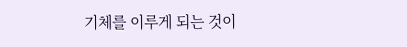기체를 이루게 되는 것이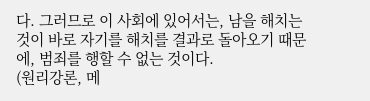다. 그러므로 이 사회에 있어서는, 남을 해치는 것이 바로 자기를 해치를 결과로 돌아오기 때문에, 범죄를 행할 수 없는 것이다.
(원리강론, 메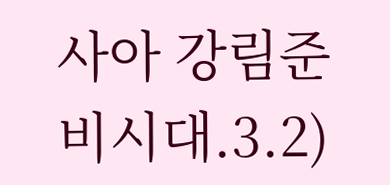사아 강림준비시대.3.2)